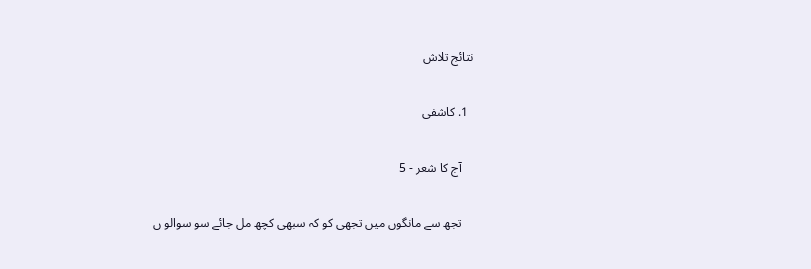نتائج تلاش

  1. کاشفی

    آج کا شعر - 5

    تجھ سے مانگوں میں تجھی کو کہ سبھی کچھ مل جائے سو سوالو ں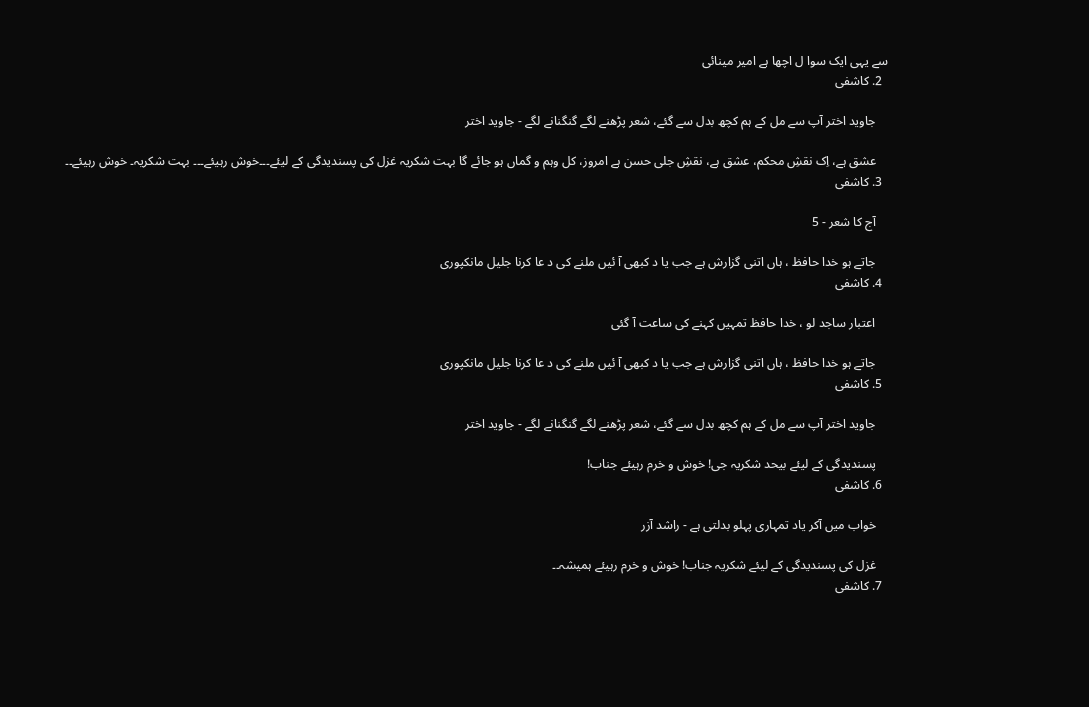سے یہی ایک سوا ل اچھا ہے امیر مینائی
  2. کاشفی

    جاوید اختر آپ سے مل کے ہم کچھ بدل سے گئے، شعر پڑھنے لگے گنگنانے لگے - جاوید اختر

    عشق ہے، اِک نقشِ محکم، عشق ہے، نقشِ جلی حسن ہے امروز، کل وہم و گماں ہو جائے گا بہت شکریہ غزل کی پسندیدگی کے لیئے۔۔۔خوش رہیئے۔۔۔ بہت شکریہ۔ خوش رہیئے۔۔
  3. کاشفی

    آج کا شعر - 5

    جاتے ہو خدا حافظ ، ہاں اتنی گزارش ہے جب یا د کبھی آ ئیں ملنے کی د عا کرنا جلیل مانکپوری
  4. کاشفی

    اعتبار ساجد لو ، خدا حافظ تمہیں کہنے کی ساعت آ گئی

    جاتے ہو خدا حافظ ، ہاں اتنی گزارش ہے جب یا د کبھی آ ئیں ملنے کی د عا کرنا جلیل مانکپوری
  5. کاشفی

    جاوید اختر آپ سے مل کے ہم کچھ بدل سے گئے، شعر پڑھنے لگے گنگنانے لگے - جاوید اختر

    پسندیدگی کے لیئے بیحد شکریہ جی! خوش و خرم رہیئے جناب!
  6. کاشفی

    خواب میں آکر یاد تمہاری پہلو بدلتی ہے - راشد آزر

    غزل کی پسندیدگی کے لیئے شکریہ جناب! خوش و خرم رہیئے ہمیشہ۔۔
  7. کاشفی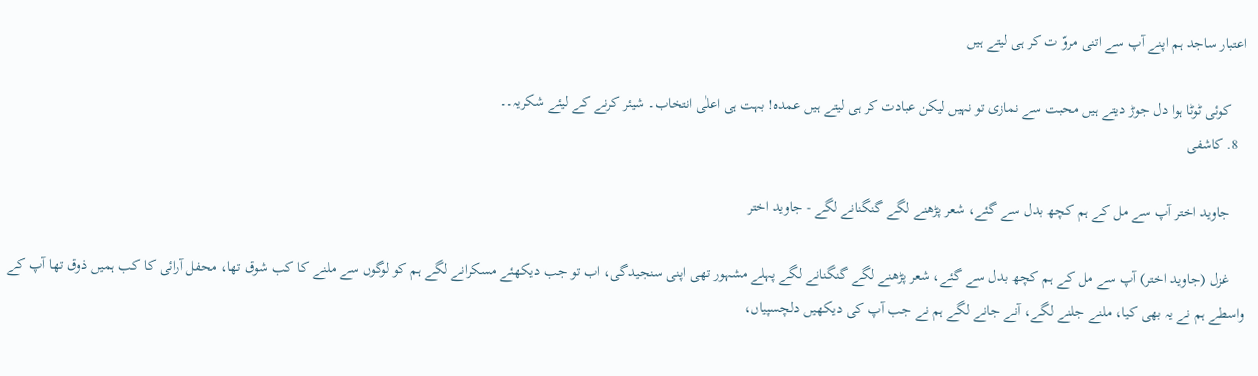اعتبار ساجد ہم اپنے آپ سے اتنی مروّ ت کر ہی لیتے ہیں

    کوئی ٹوٹا ہوا دل جوڑ دیتے ہیں محبت سے نمازی تو نہیں لیکن عبادت کر ہی لیتے ہیں عمدہ! بہت ہی اعلٰی انتخاب۔ شیئر کرنے کے لیئے شکریہ۔۔
  8. کاشفی

    جاوید اختر آپ سے مل کے ہم کچھ بدل سے گئے، شعر پڑھنے لگے گنگنانے لگے - جاوید اختر

    غزل (جاوید اختر) آپ سے مل کے ہم کچھ بدل سے گئے، شعر پڑھنے لگے گنگنانے لگے پہلے مشہور تھی اپنی سنجیدگی، اب تو جب دیکھئے مسکرانے لگے ہم کو لوگوں سے ملنے کا کب شوق تھا، محفل آرائی کا کب ہمیں ذوق تھا آپ کے واسطے ہم نے یہ بھی کیا، ملنے جلنے لگے، آنے جانے لگے ہم نے جب آپ کی دیکھیں دلچسپیاں،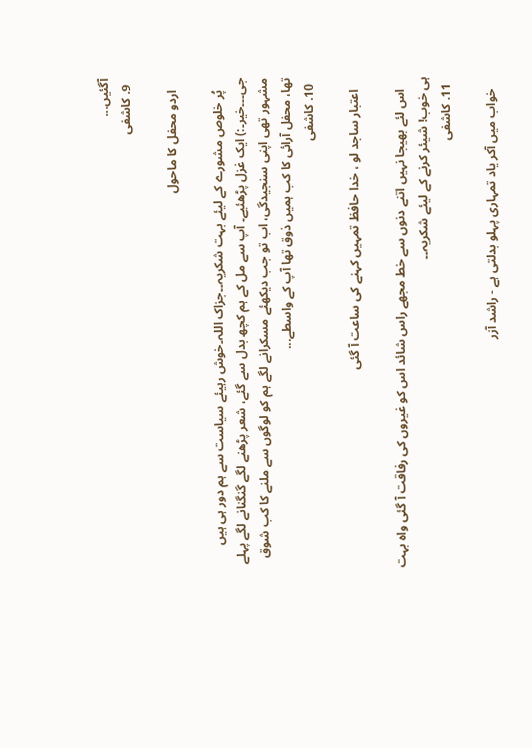آگئیں...
  9. کاشفی

    اردو محفل کا ماحول

    پُر خلوص مشورے کے لیئے بہت شکریہ۔۔جزاک اللہ۔خوش رہیئے سیاست سے ہم دور ہی ہیں جی۔۔۔خیر۔:) ایک غزل پڑھئیے۔ آپ سے مل کے ہم کچھ بدل سے گئے، شعر پڑھنے لگے گنگنانے لگے پہلے مشہور تھی اپنی سنجیدگی، اب تو جب دیکھئے مسکرانے لگے ہم کو لوگوں سے ملنے کا کب شوق تھا، محفل آرائی کا کب ہمیں ذوق تھا آپ کے واسطے...
  10. کاشفی

    اعتبار ساجد لو ، خدا حافظ تمہیں کہنے کی ساعت آ گئی

    اس لئے بھیجا نہیں اتنے دنوں سے خط مجھے راس شائد اس کو غیروں کی رفاقت آ گئی واہ بہت ہی خوب! شیئر کرنے کے لیئے شکریہ۔۔
  11. کاشفی

    خواب میں آکر یاد تمہاری پہلو بدلتی ہے - راشد آزر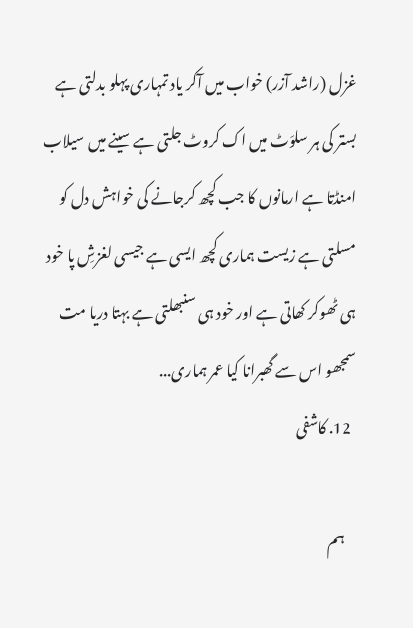غزل (راشد آزر) خواب میں آکر یاد تمہاری پہلو بدلتی ہے بستر کی ہر سلوَٹ میں اک کروٹ جلتی ہے سینے میں سیلاب امنڈتا ہے ارمانوں کا جب کچھ کرجانے کی خواہش دل کو مسلتی ہے زیست ہماری کچھ ایسی ہے جیسی لغزشِ پا خود ہی ٹھوکر کھاتی ہے اور خود ہی سنبھلتی ہے بہتا دریا مت سمجھو اس سے گھبرانا کیا عمر ہماری...
  12. کاشفی

    ہم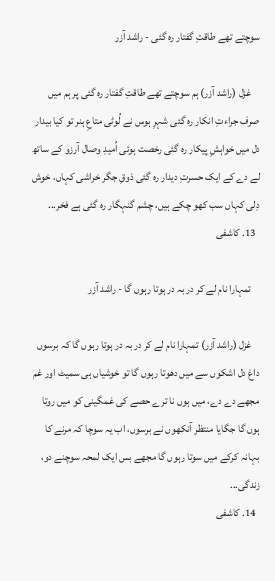سوچتے تھے طاقتِ گفتار رہ گئی - راشد آزر

    غزل (راشد آزر) ہم سوچتے تھے طاقتِ گفتار رہ گئی پر ہم میں صرف جراءتِ انکار رہ گئی شہرِ ہوس نے لُوٹی متاعِ ہنر تو کیا بیدار دل میں خواہشِ پیکار رہ گئی رخصت ہوئی اُمیدِ وصال آرزو کے ساتھ لے دے کے ایک حسرتِ دیدار رہ گئی ذوقِ جگر خراشی کہاں، خوش دِلی کہاں سب کھو چکے ہیں، چشم گنہگار رہ گئی ہے فخر...
  13. کاشفی

    تمہارا نام لے کر در بہ در ہوتا رہوں گا - راشد آزر

    غزل (راشد آزر) تمہارا نام لے کر در بہ در ہوتا رہوں گا کہ برسوں داغ دل اشکوں سے میں دھوتا رہوں گا تو خوشیاں ہی سمیٹ اور غم مجھے دے دے، میں ہوں نا ترے حصے کی غمگینی کو میں روتا ہوں گا جگایا منتظر آنکھوں نے برسوں، اب یہ سوچا کہ مرنے کا بہانہ کرکے میں سوتا رہوں گا مجھے بس ایک لمحہ سوچنے دو، زندگی...
  14. کاشفی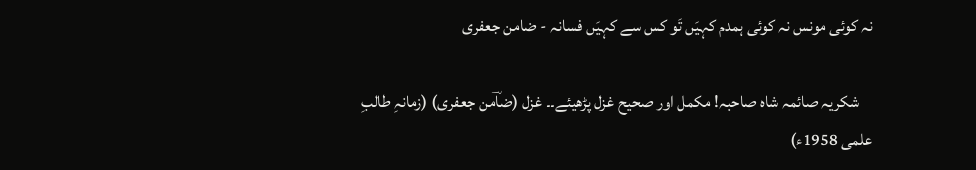نہ کوئی مونس نہ کوئی ہمدم کہیَں تَو کس سے کہیَں فسانہ - ضامن جعفری

    شکریہ صائمہ شاہ صاحبہ! مکمل اور صحیح غزل پڑھیئے۔۔ غزل (ضاؔمن جعفری) (زمانہِ طالبِ علمی 1958ء)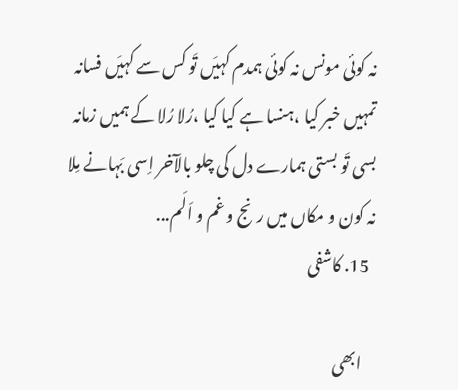نہ کوئی مونس نہ کوئی ہمدم کہیَں تَو کس سے کہیَں فسانہ تمہیں خبر کیا ،ہنسا ہے کیا کیا ،رُلا رُلا کے ہمیں زمانہ بسی تَو بستی ہمارے دل کی چلو بالآخر اِسی بَہانے مِلا نہ کون و مکاں میں رنج و غم و اَلَم...
  15. کاشفی

    ابھی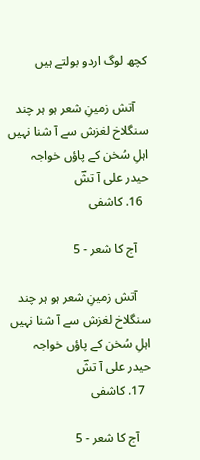کچھ لوگ اردو بولتے ہیں

    آتش زمینِ شعر ہو ہر چند سنگلاخ لغزش سے آ شنا نہیں اہلِ سُخن کے پاؤں خواجہ حیدر علی آ تشؔ
  16. کاشفی

    آج کا شعر - 5

    آتش زمینِ شعر ہو ہر چند سنگلاخ لغزش سے آ شنا نہیں اہلِ سُخن کے پاؤں خواجہ حیدر علی آ تشؔ
  17. کاشفی

    آج کا شعر - 5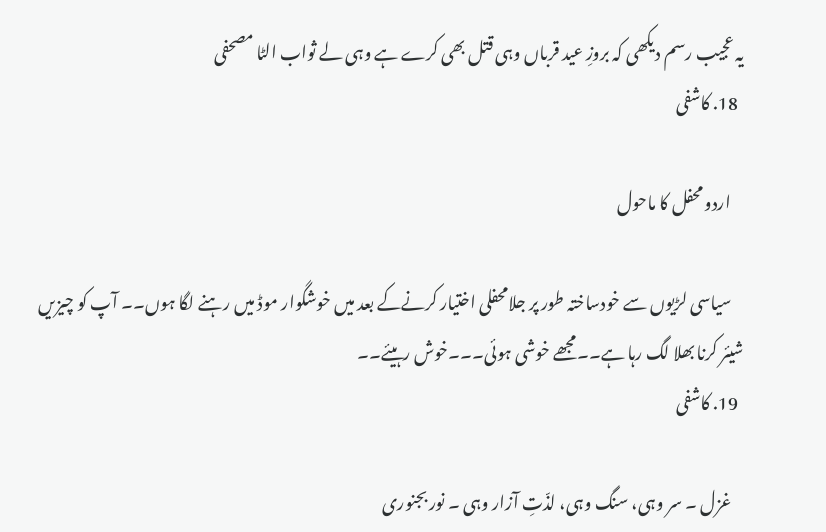یہ عجیب رسم دیکھی کہ بروزِ عید قرباں وہی قتل بھی کرے ہے وہی لے ثواب الٹا مصحفی
  18. کاشفی

    اردو محفل کا ماحول

    سیاسی لڑیوں سے خودساختہ طور پر جلامحفلی اختیار کرنےکے بعد میں خوشگوار موڈ میں رہنے لگا ہوں۔۔ آپ کو چیزیں شیئر کرنا بھلا لگ رہا ہے۔۔مجھے خوشی ہوئی۔۔۔خوش رہیئے۔۔
  19. کاشفی

    غزل ۔ سر وہی، سنگ وہی، لذّتِ آزار وہی ۔ نور بجنوری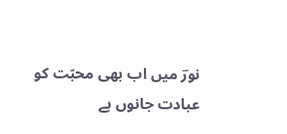نورؔ میں اب بھی محبّت کو عبادت جانوں ہے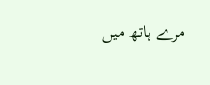مرے ہاتھ میں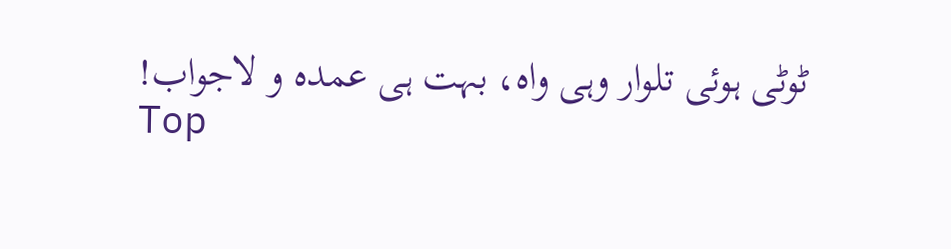ٹوٹی ہوئی تلوار وہی واہ، بہت ہی عمدہ و لاجواب!
Top